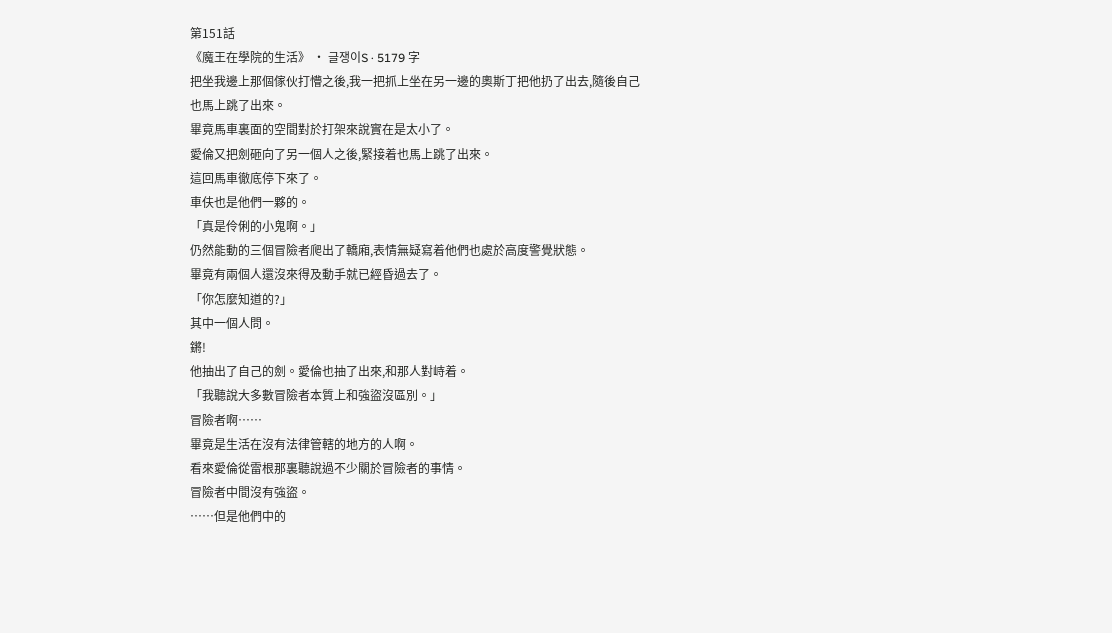第151話
《魔王在學院的生活》 · 글쟁이S · 5179 字
把坐我邊上那個傢伙打懵之後,我一把抓上坐在另一邊的奧斯丁把他扔了出去,隨後自己也馬上跳了出來。
畢竟馬車裏面的空間對於打架來說實在是太小了。
愛倫又把劍砸向了另一個人之後,緊接着也馬上跳了出來。
這回馬車徹底停下來了。
車伕也是他們一夥的。
「真是伶俐的小鬼啊。」
仍然能動的三個冒險者爬出了轎廂,表情無疑寫着他們也處於高度警覺狀態。
畢竟有兩個人還沒來得及動手就已經昏過去了。
「你怎麼知道的?」
其中一個人問。
鏘!
他抽出了自己的劍。愛倫也抽了出來,和那人對峙着。
「我聽說大多數冒險者本質上和強盜沒區別。」
冒險者啊……
畢竟是生活在沒有法律管轄的地方的人啊。
看來愛倫從雷根那裏聽說過不少關於冒險者的事情。
冒險者中間沒有強盜。
……但是他們中的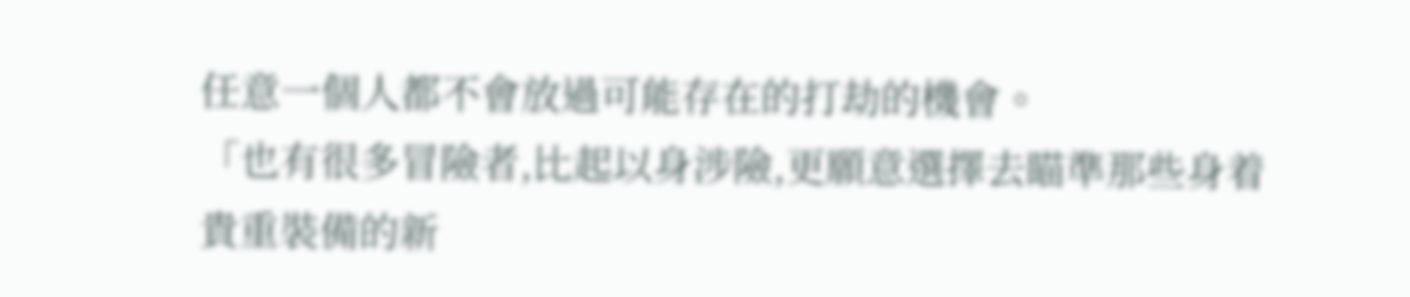任意一個人都不會放過可能存在的打劫的機會。
「也有很多冒險者,比起以身涉險,更願意選擇去瞄準那些身着貴重裝備的新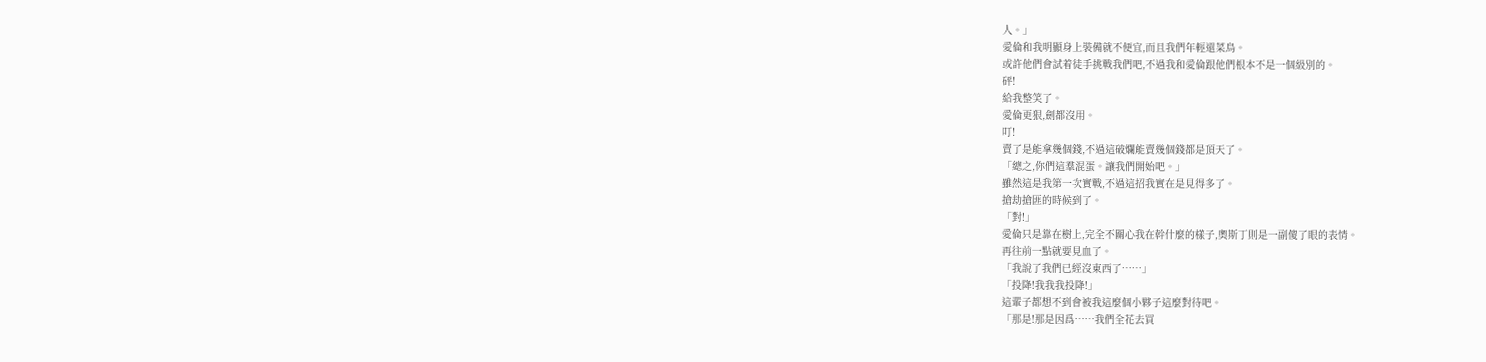人。」
愛倫和我明顯身上裝備就不便宜,而且我們年輕還菜鳥。
或許他們會試着徒手挑戰我們吧,不過我和愛倫跟他們根本不是一個級別的。
砰!
給我整笑了。
愛倫更狠,劍都沒用。
叮!
賣了是能拿幾個錢,不過這破爛能賣幾個錢都是頂天了。
「總之,你們這羣混蛋。讓我們開始吧。」
雖然這是我第一次實戰,不過這招我實在是見得多了。
搶劫搶匪的時候到了。
「對!」
愛倫只是靠在樹上,完全不關心我在幹什麼的樣子,奧斯丁則是一副傻了眼的表情。
再往前一點就要見血了。
「我說了我們已經沒東西了……」
「投降!我我我投降!」
這輩子都想不到會被我這麼個小夥子這麼對待吧。
「那是!那是因爲……我們全花去買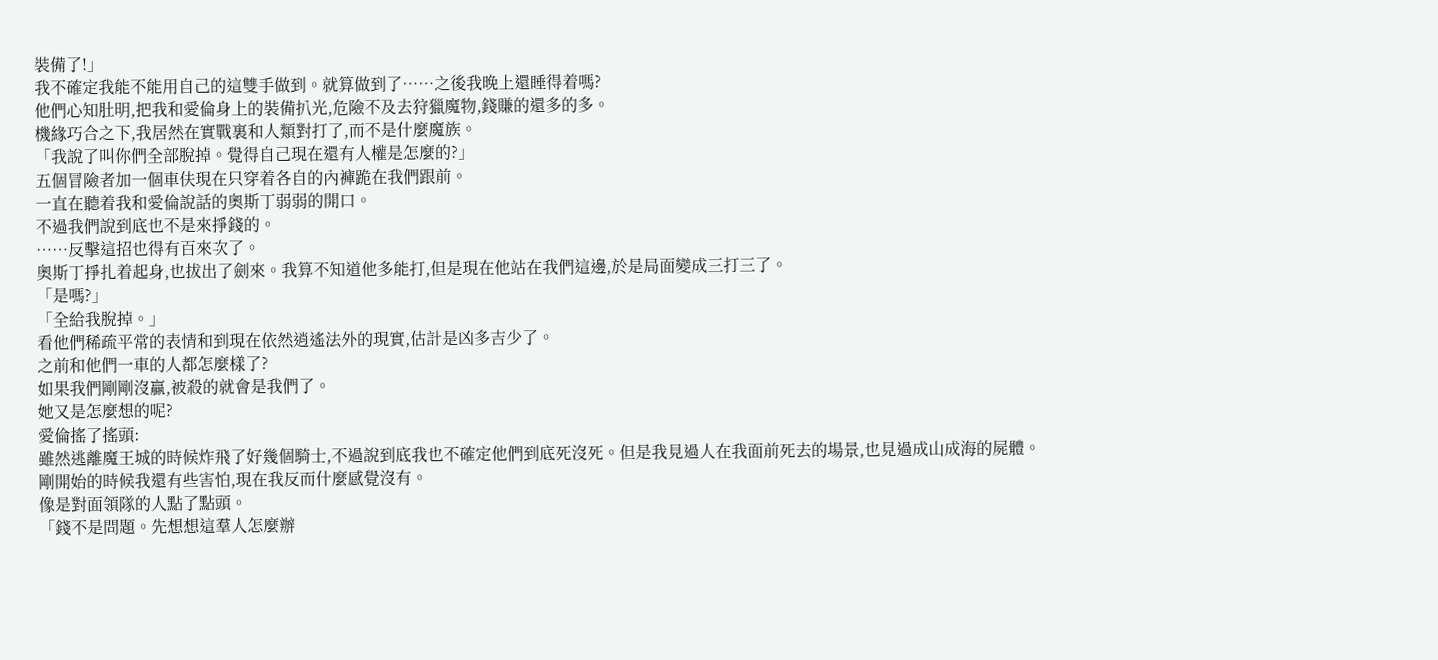裝備了!」
我不確定我能不能用自己的這雙手做到。就算做到了……之後我晚上還睡得着嗎?
他們心知肚明,把我和愛倫身上的裝備扒光,危險不及去狩獵魔物,錢賺的還多的多。
機緣巧合之下,我居然在實戰裏和人類對打了,而不是什麼魔族。
「我說了叫你們全部脫掉。覺得自己現在還有人權是怎麼的?」
五個冒險者加一個車伕現在只穿着各自的內褲跪在我們跟前。
一直在聽着我和愛倫說話的奧斯丁弱弱的開口。
不過我們說到底也不是來掙錢的。
……反擊這招也得有百來次了。
奧斯丁掙扎着起身,也拔出了劍來。我算不知道他多能打,但是現在他站在我們這邊,於是局面變成三打三了。
「是嗎?」
「全給我脫掉。」
看他們稀疏平常的表情和到現在依然逍遙法外的現實,估計是凶多吉少了。
之前和他們一車的人都怎麼樣了?
如果我們剛剛沒贏,被殺的就會是我們了。
她又是怎麼想的呢?
愛倫搖了搖頭:
雖然逃離魔王城的時候炸飛了好幾個騎士,不過說到底我也不確定他們到底死沒死。但是我見過人在我面前死去的場景,也見過成山成海的屍體。
剛開始的時候我還有些害怕,現在我反而什麼感覺沒有。
像是對面領隊的人點了點頭。
「錢不是問題。先想想這羣人怎麼辦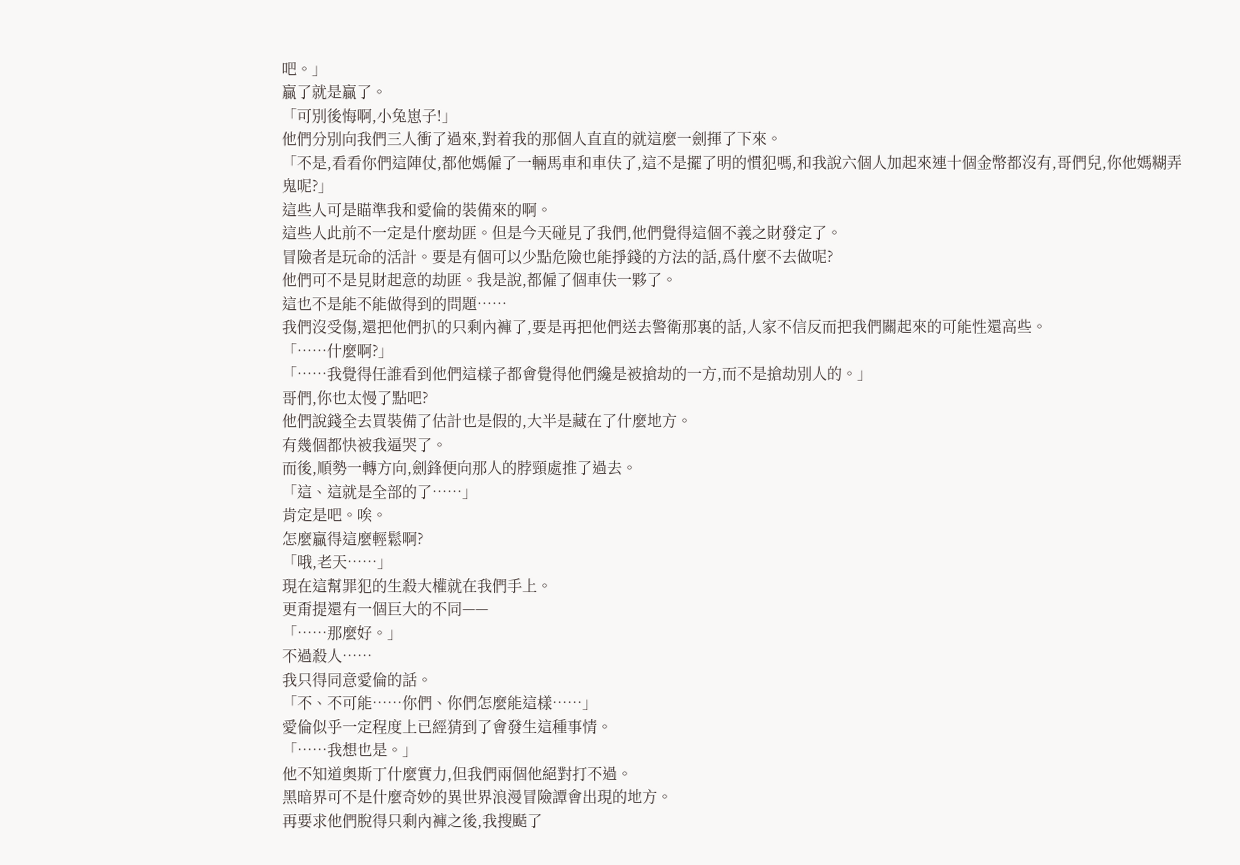吧。」
贏了就是贏了。
「可別後悔啊,小兔崽子!」
他們分別向我們三人衝了過來,對着我的那個人直直的就這麼一劍揮了下來。
「不是,看看你們這陣仗,都他媽僱了一輛馬車和車伕了,這不是擺了明的慣犯嗎,和我說六個人加起來連十個金幣都沒有,哥們兒,你他媽糊弄鬼呢?」
這些人可是瞄準我和愛倫的裝備來的啊。
這些人此前不一定是什麼劫匪。但是今天碰見了我們,他們覺得這個不義之財發定了。
冒險者是玩命的活計。要是有個可以少點危險也能掙錢的方法的話,爲什麼不去做呢?
他們可不是見財起意的劫匪。我是說,都僱了個車伕一夥了。
這也不是能不能做得到的問題……
我們沒受傷,還把他們扒的只剩內褲了,要是再把他們送去警衛那裏的話,人家不信反而把我們關起來的可能性還高些。
「……什麼啊?」
「……我覺得任誰看到他們這樣子都會覺得他們纔是被搶劫的一方,而不是搶劫別人的。」
哥們,你也太慢了點吧?
他們說錢全去買裝備了估計也是假的,大半是藏在了什麼地方。
有幾個都快被我逼哭了。
而後,順勢一轉方向,劍鋒便向那人的脖頸處推了過去。
「這、這就是全部的了……」
肯定是吧。唉。
怎麼贏得這麼輕鬆啊?
「哦,老天……」
現在這幫罪犯的生殺大權就在我們手上。
更甭提還有一個巨大的不同——
「……那麼好。」
不過殺人……
我只得同意愛倫的話。
「不、不可能……你們、你們怎麼能這樣……」
愛倫似乎一定程度上已經猜到了會發生這種事情。
「……我想也是。」
他不知道奧斯丁什麼實力,但我們兩個他絕對打不過。
黑暗界可不是什麼奇妙的異世界浪漫冒險譚會出現的地方。
再要求他們脫得只剩內褲之後,我搜颳了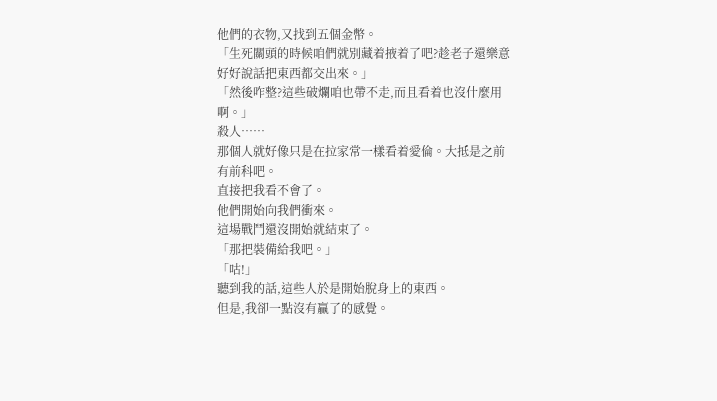他們的衣物,又找到五個金幣。
「生死關頭的時候咱們就別藏着掖着了吧?趁老子還樂意好好說話把東西都交出來。」
「然後咋整?這些破爛咱也帶不走,而且看着也沒什麼用啊。」
殺人……
那個人就好像只是在拉家常一樣看着愛倫。大抵是之前有前科吧。
直接把我看不會了。
他們開始向我們衝來。
這場戰鬥還沒開始就結束了。
「那把裝備給我吧。」
「咕!」
聽到我的話,這些人於是開始脫身上的東西。
但是,我卻一點沒有贏了的感覺。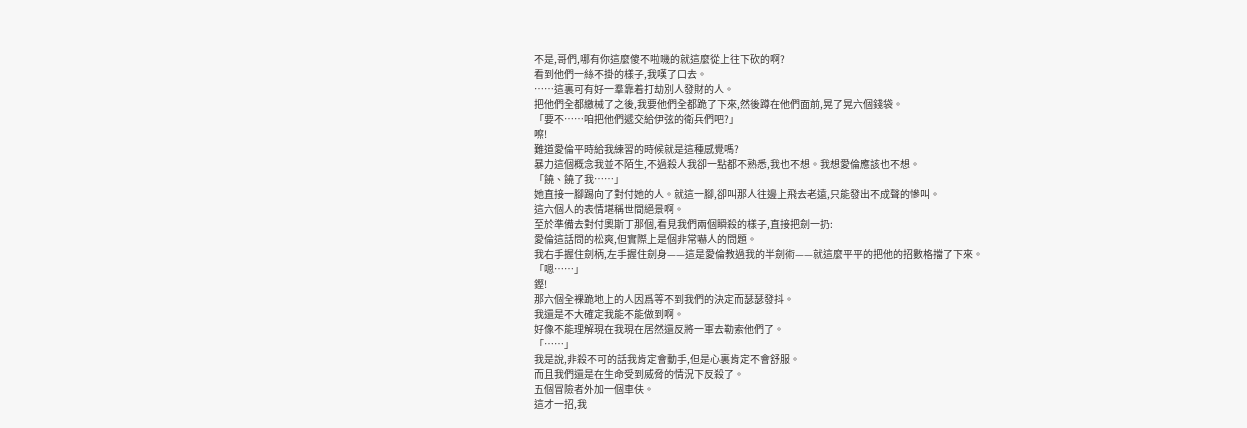不是,哥們,哪有你這麼傻不啦嘰的就這麼從上往下砍的啊?
看到他們一絲不掛的樣子,我嘆了口去。
……這裏可有好一羣靠着打劫別人發財的人。
把他們全都繳械了之後,我要他們全都跪了下來,然後蹲在他們面前,晃了晃六個錢袋。
「要不……咱把他們遞交給伊弦的衛兵們吧?」
嚓!
難道愛倫平時給我練習的時候就是這種感覺嗎?
暴力這個概念我並不陌生,不過殺人我卻一點都不熟悉,我也不想。我想愛倫應該也不想。
「饒、饒了我……」
她直接一腳踢向了對付她的人。就這一腳,卻叫那人往邊上飛去老遠,只能發出不成聲的慘叫。
這六個人的表情堪稱世間絕景啊。
至於準備去對付奧斯丁那個,看見我們兩個瞬殺的樣子,直接把劍一扔:
愛倫這話問的松爽,但實際上是個非常嚇人的問題。
我右手握住劍柄,左手握住劍身——這是愛倫教過我的半劍術——就這麼平平的把他的招數格擋了下來。
「嗯……」
鏗!
那六個全裸跪地上的人因爲等不到我們的決定而瑟瑟發抖。
我還是不大確定我能不能做到啊。
好像不能理解現在我現在居然還反將一軍去勒索他們了。
「……」
我是說,非殺不可的話我肯定會動手,但是心裏肯定不會舒服。
而且我們還是在生命受到威脅的情況下反殺了。
五個冒險者外加一個車伕。
這才一招,我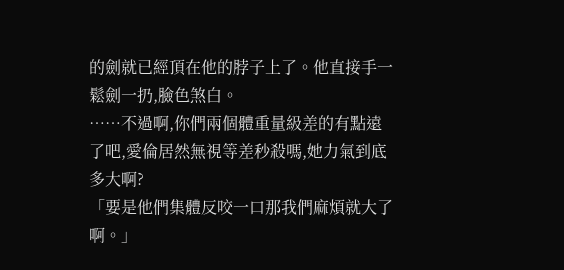的劍就已經頂在他的脖子上了。他直接手一鬆劍一扔,臉色煞白。
……不過啊,你們兩個體重量級差的有點遠了吧,愛倫居然無視等差秒殺嗎,她力氣到底多大啊?
「要是他們集體反咬一口那我們麻煩就大了啊。」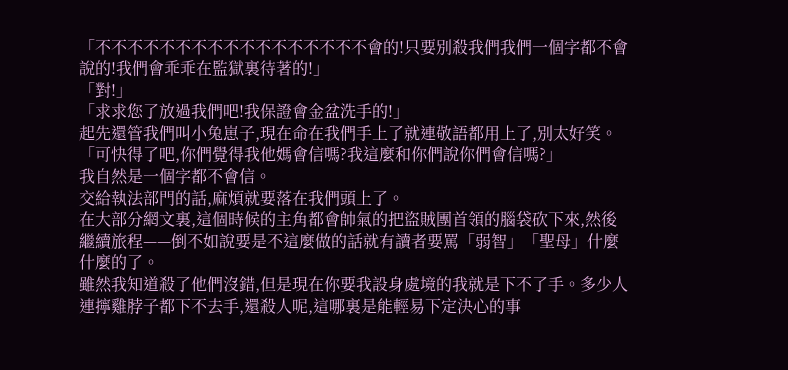「不不不不不不不不不不不不不不不不不會的!只要別殺我們我們一個字都不會說的!我們會乖乖在監獄裏待著的!」
「對!」
「求求您了放過我們吧!我保證會金盆洗手的!」
起先還管我們叫小兔崽子,現在命在我們手上了就連敬語都用上了,別太好笑。
「可快得了吧,你們覺得我他媽會信嗎?我這麼和你們說你們會信嗎?」
我自然是一個字都不會信。
交給執法部門的話,麻煩就要落在我們頭上了。
在大部分網文裏,這個時候的主角都會帥氣的把盜賊團首領的腦袋砍下來,然後繼續旅程——倒不如說要是不這麼做的話就有讀者要罵「弱智」「聖母」什麼什麼的了。
雖然我知道殺了他們沒錯,但是現在你要我設身處境的我就是下不了手。多少人連擰雞脖子都下不去手,還殺人呢,這哪裏是能輕易下定決心的事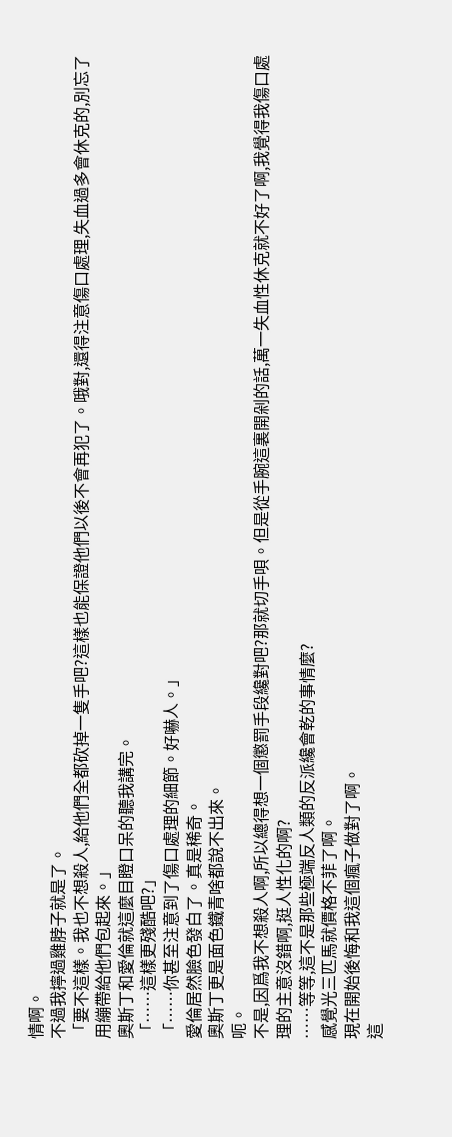情啊。
不過我擰過雞脖子就是了。
「要不這樣。我也不想殺人,給他們全都砍掉一隻手吧?這樣也能保證他們以後不會再犯了。哦對,還得注意傷口處理,失血過多會休克的,別忘了用繃帶給他們包起來。」
奧斯丁和愛倫就這麼目瞪口呆的聽我講完。
「……這樣更殘酷吧?」
「……你甚至注意到了傷口處理的細節。好嚇人。」
愛倫居然臉色發白了。真是稀奇。
奧斯丁更是面色鐵青啥都說不出來。
呃。
不是,因爲我不想殺人啊,所以總得想一個懲罰手段纔對吧?那就切手唄。但是從手腕這裏開剁的話,萬一失血性休克就不好了啊,我覺得我傷口處理的主意沒錯啊,挺人性化的啊?
……等等,這不是那些極端反人類的反派纔會乾的事情麼?
感覺光三匹馬就價格不菲了啊。
現在開始後悔和我這個瘋子做對了啊。
這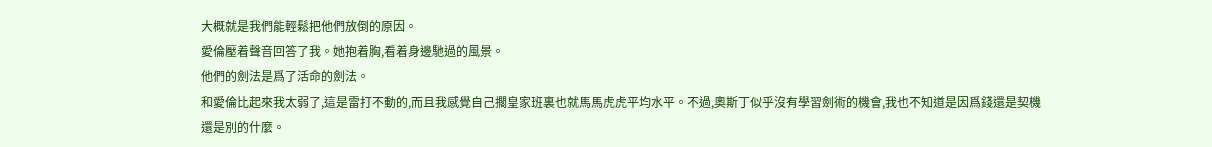大概就是我們能輕鬆把他們放倒的原因。
愛倫壓着聲音回答了我。她抱着胸,看着身邊馳過的風景。
他們的劍法是爲了活命的劍法。
和愛倫比起來我太弱了,這是雷打不動的,而且我感覺自己擱皇家班裏也就馬馬虎虎平均水平。不過,奧斯丁似乎沒有學習劍術的機會,我也不知道是因爲錢還是契機還是別的什麼。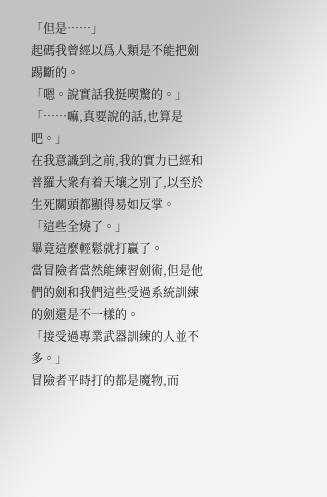「但是……」
起碼我曾經以爲人類是不能把劍踢斷的。
「嗯。說實話我挺喫驚的。」
「……嘛,真要說的話,也算是吧。」
在我意識到之前,我的實力已經和普羅大衆有着天壤之別了,以至於生死關頭都顯得易如反掌。
「這些全燒了。」
畢竟這麼輕鬆就打贏了。
當冒險者當然能練習劍術,但是他們的劍和我們這些受過系統訓練的劍還是不一樣的。
「接受過專業武器訓練的人並不多。」
冒險者平時打的都是魔物,而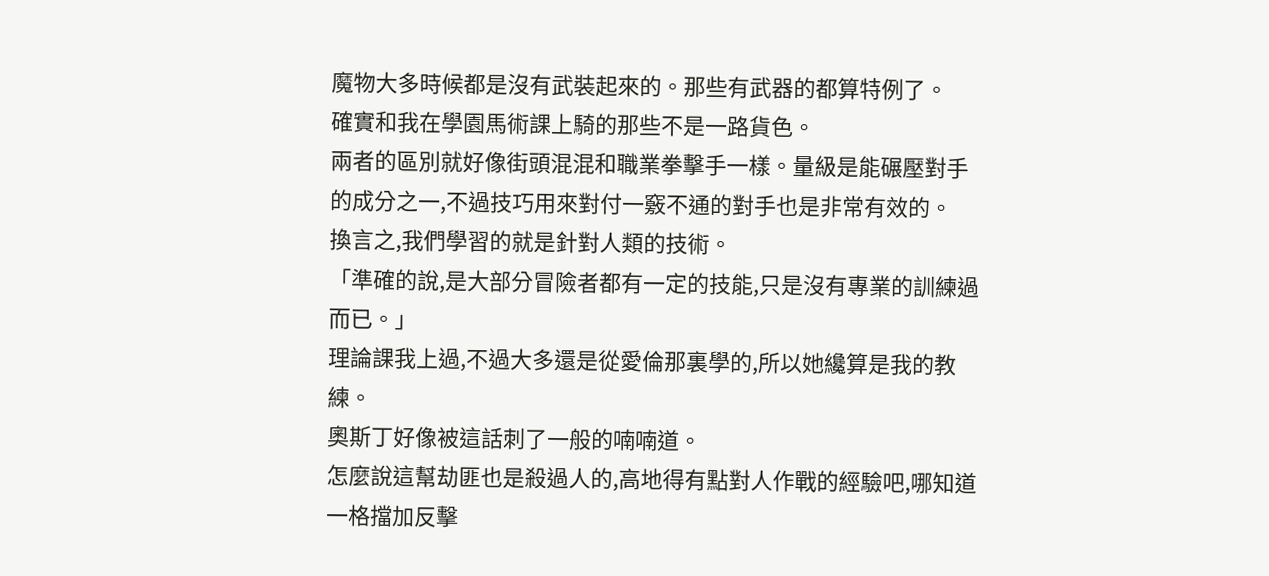魔物大多時候都是沒有武裝起來的。那些有武器的都算特例了。
確實和我在學園馬術課上騎的那些不是一路貨色。
兩者的區別就好像街頭混混和職業拳擊手一樣。量級是能碾壓對手的成分之一,不過技巧用來對付一竅不通的對手也是非常有效的。
換言之,我們學習的就是針對人類的技術。
「準確的說,是大部分冒險者都有一定的技能,只是沒有專業的訓練過而已。」
理論課我上過,不過大多還是從愛倫那裏學的,所以她纔算是我的教練。
奧斯丁好像被這話刺了一般的喃喃道。
怎麼說這幫劫匪也是殺過人的,高地得有點對人作戰的經驗吧,哪知道一格擋加反擊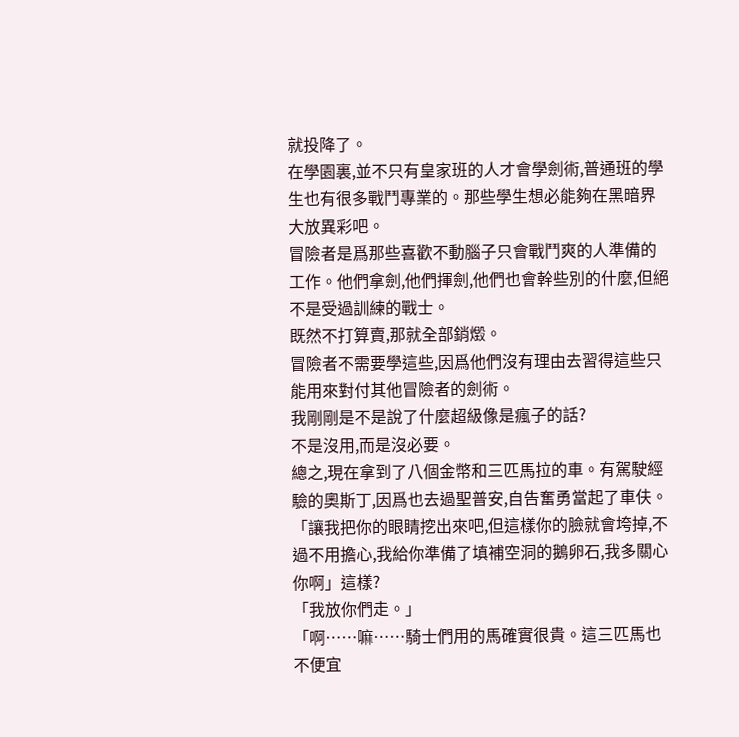就投降了。
在學園裏,並不只有皇家班的人才會學劍術,普通班的學生也有很多戰鬥專業的。那些學生想必能夠在黑暗界大放異彩吧。
冒險者是爲那些喜歡不動腦子只會戰鬥爽的人準備的工作。他們拿劍,他們揮劍,他們也會幹些別的什麼,但絕不是受過訓練的戰士。
既然不打算賣,那就全部銷燬。
冒險者不需要學這些,因爲他們沒有理由去習得這些只能用來對付其他冒險者的劍術。
我剛剛是不是說了什麼超級像是瘋子的話?
不是沒用,而是沒必要。
總之,現在拿到了八個金幣和三匹馬拉的車。有駕駛經驗的奧斯丁,因爲也去過聖普安,自告奮勇當起了車伕。
「讓我把你的眼睛挖出來吧,但這樣你的臉就會垮掉,不過不用擔心,我給你準備了填補空洞的鵝卵石,我多關心你啊」這樣?
「我放你們走。」
「啊……嘛……騎士們用的馬確實很貴。這三匹馬也不便宜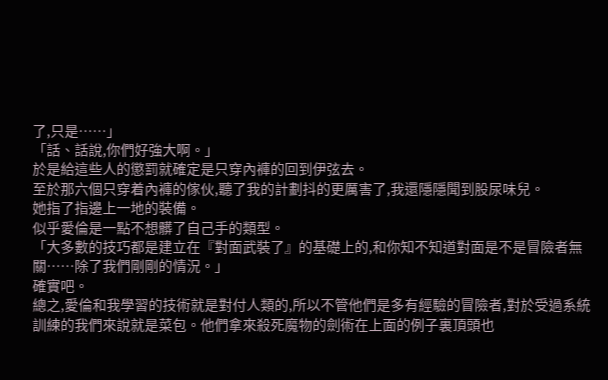了,只是……」
「話、話說,你們好強大啊。」
於是給這些人的懲罰就確定是只穿內褲的回到伊弦去。
至於那六個只穿着內褲的傢伙,聽了我的計劃抖的更厲害了,我還隱隱聞到股尿味兒。
她指了指邊上一地的裝備。
似乎愛倫是一點不想髒了自己手的類型。
「大多數的技巧都是建立在『對面武裝了』的基礎上的,和你知不知道對面是不是冒險者無關……除了我們剛剛的情況。」
確實吧。
總之,愛倫和我學習的技術就是對付人類的,所以不管他們是多有經驗的冒險者,對於受過系統訓練的我們來說就是菜包。他們拿來殺死魔物的劍術在上面的例子裏頂頭也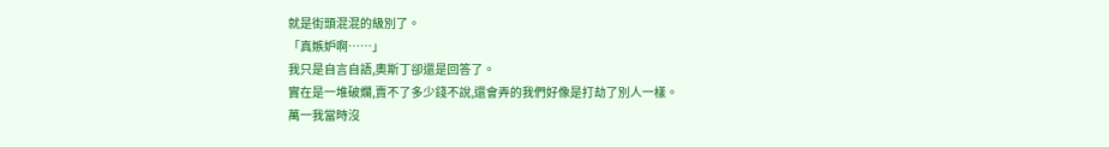就是街頭混混的級別了。
「真嫉妒啊……」
我只是自言自語,奧斯丁卻還是回答了。
實在是一堆破爛,賣不了多少錢不說,還會弄的我們好像是打劫了別人一樣。
萬一我當時沒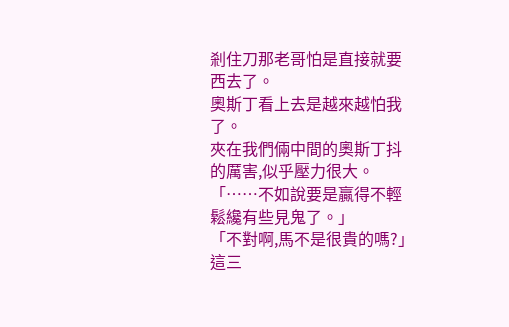剎住刀那老哥怕是直接就要西去了。
奧斯丁看上去是越來越怕我了。
夾在我們倆中間的奧斯丁抖的厲害,似乎壓力很大。
「……不如說要是贏得不輕鬆纔有些見鬼了。」
「不對啊,馬不是很貴的嗎?」
這三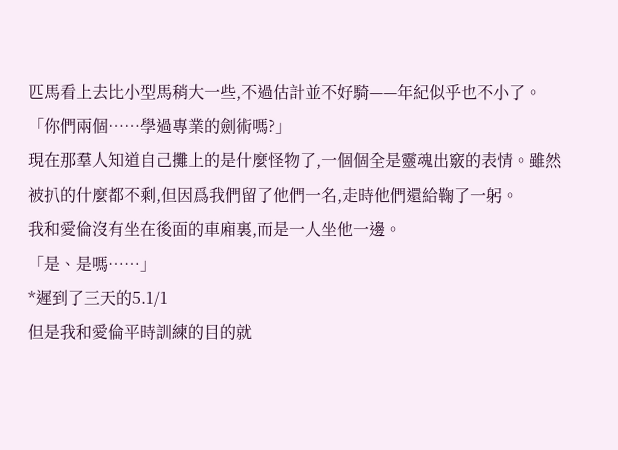匹馬看上去比小型馬稍大一些,不過估計並不好騎——年紀似乎也不小了。
「你們兩個……學過專業的劍術嗎?」
現在那羣人知道自己攤上的是什麼怪物了,一個個全是靈魂出竅的表情。雖然被扒的什麼都不剩,但因爲我們留了他們一名,走時他們還給鞠了一躬。
我和愛倫沒有坐在後面的車廂裏,而是一人坐他一邊。
「是、是嗎……」
*遲到了三天的5.1/1
但是我和愛倫平時訓練的目的就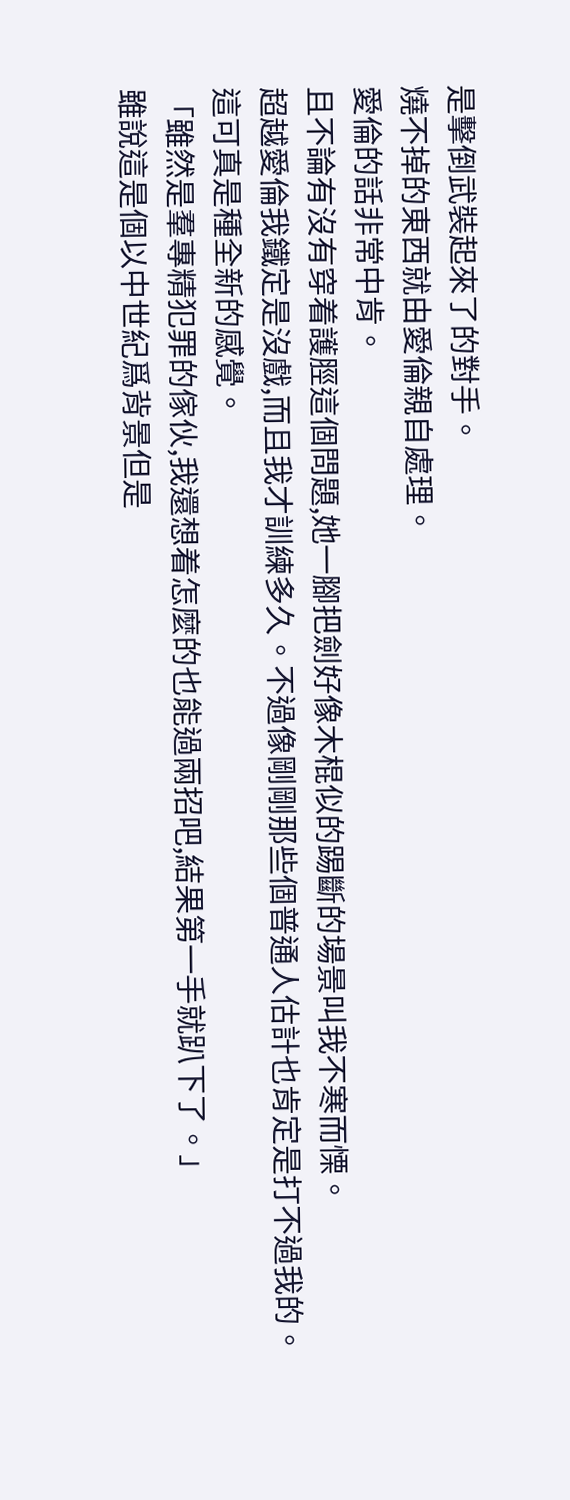是擊倒武裝起來了的對手。
燒不掉的東西就由愛倫親自處理。
愛倫的話非常中肯。
且不論有沒有穿着護脛這個問題,她一腳把劍好像木棍似的踢斷的場景叫我不寒而慄。
超越愛倫我鐵定是沒戲,而且我才訓練多久。不過像剛剛那些個普通人估計也肯定是打不過我的。
這可真是種全新的感覺。
「雖然是羣專精犯罪的傢伙,我還想着怎麼的也能過兩招吧,結果第一手就趴下了。」
雖說這是個以中世紀爲背景但是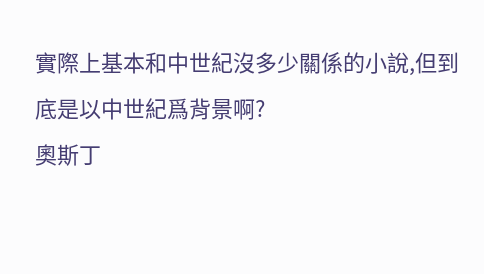實際上基本和中世紀沒多少關係的小說,但到底是以中世紀爲背景啊?
奧斯丁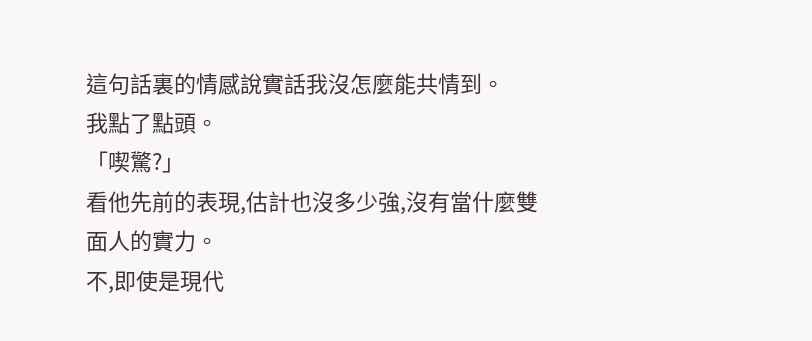這句話裏的情感說實話我沒怎麼能共情到。
我點了點頭。
「喫驚?」
看他先前的表現,估計也沒多少強,沒有當什麼雙面人的實力。
不,即使是現代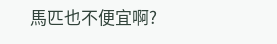馬匹也不便宜啊?